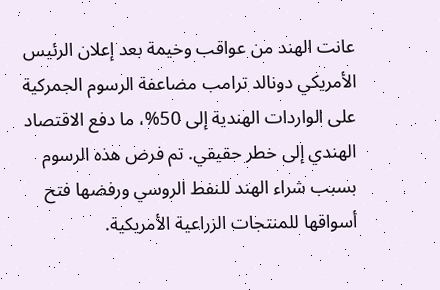عانت الهند من عواقب وخيمة بعد إعلان الرئيس الأمريكي دونالد ترامب مضاعفة الرسوم الجمركية على الواردات الهندية إلى 50%، ما دفع الاقتصاد الهندي إلى خطر حقيقي. تم فرض هذه الرسوم بسبب شراء الهند للنفط الروسي ورفضها فتح أسواقها للمنتجات الزراعية الأمريكية.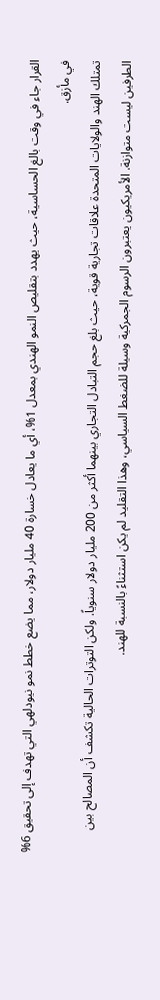القرار جاء في وقت بالغ الحساسية، حيث يهدد بتقليص النمو الهندي بمعدل 1%، أي ما يعادل خسارة 40 مليار دولار، مما يضع خطط نمو نيودلهي التي تهدف إلى تحقيق 6% في مأزق.
تمتلك الهند والولايات المتحدة علاقات تجارية قوية، حيث بلغ حجم التبادل التجاري بينهما أكثر من 200 مليار دولار سنوياً. ولكن التوترات الحالية تكشف أن المصالح بين الطرفين ليست متوازنة. الأمريكيون يعتبرون الرسوم الجمركية وسيلة للضغط السياسي، وهذا التقليد لم يكن استثناءً بالنسبة للهند.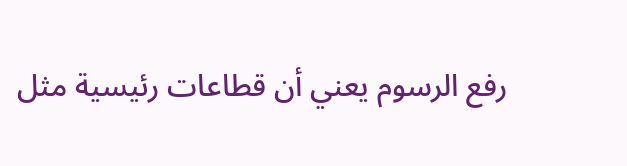رفع الرسوم يعني أن قطاعات رئيسية مثل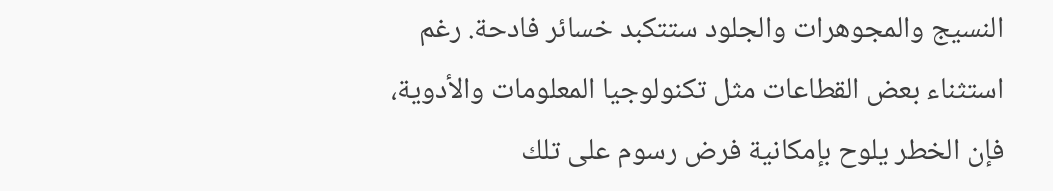النسيج والمجوهرات والجلود ستتكبد خسائر فادحة. رغم استثناء بعض القطاعات مثل تكنولوجيا المعلومات والأدوية، فإن الخطر يلوح بإمكانية فرض رسوم على تلك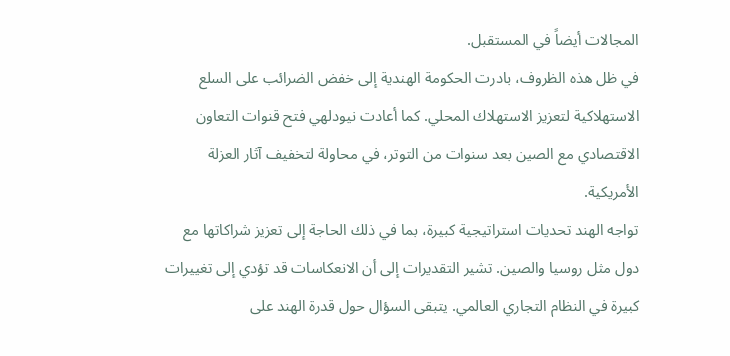المجالات أيضاً في المستقبل.
في ظل هذه الظروف، بادرت الحكومة الهندية إلى خفض الضرائب على السلع الاستهلاكية لتعزيز الاستهلاك المحلي. كما أعادت نيودلهي فتح قنوات التعاون الاقتصادي مع الصين بعد سنوات من التوتر، في محاولة لتخفيف آثار العزلة الأمريكية.
تواجه الهند تحديات استراتيجية كبيرة، بما في ذلك الحاجة إلى تعزيز شراكاتها مع دول مثل روسيا والصين. تشير التقديرات إلى أن الانعكاسات قد تؤدي إلى تغييرات كبيرة في النظام التجاري العالمي. يتبقى السؤال حول قدرة الهند على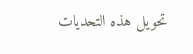تحويل هذه التحديات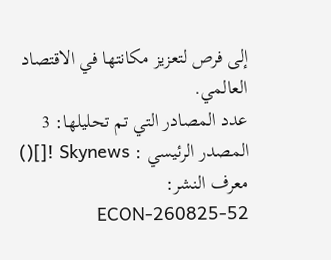إلى فرص لتعزيز مكانتها في الاقتصاد العالمي.
عدد المصادر التي تم تحليلها: 3
المصدر الرئيسي : Skynews ![]()
معرف النشر: ECON-260825-52